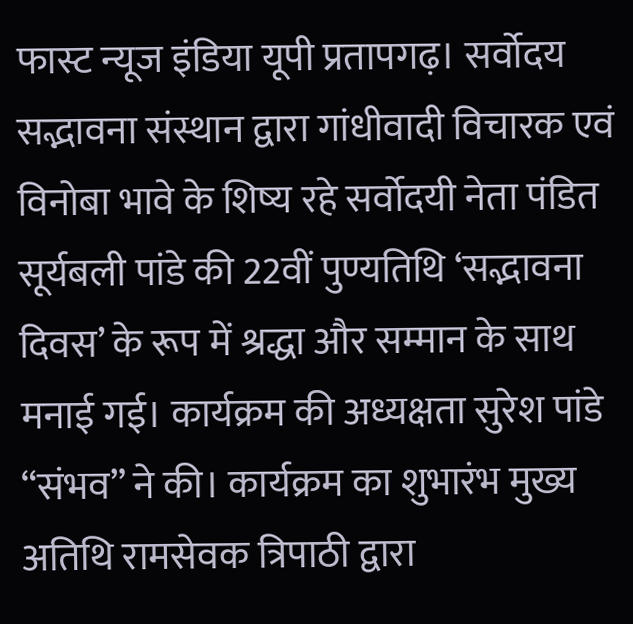फास्ट न्यूज इंडिया यूपी प्रतापगढ़। सर्वोदय सद्भावना संस्थान द्वारा गांधीवादी विचारक एवं विनोबा भावे के शिष्य रहे सर्वोदयी नेता पंडित सूर्यबली पांडे की 22वीं पुण्यतिथि ‘सद्भावना दिवस’ के रूप में श्रद्धा और सम्मान के साथ मनाई गई। कार्यक्रम की अध्यक्षता सुरेश पांडे “संभव” ने की। कार्यक्रम का शुभारंभ मुख्य अतिथि रामसेवक त्रिपाठी द्वारा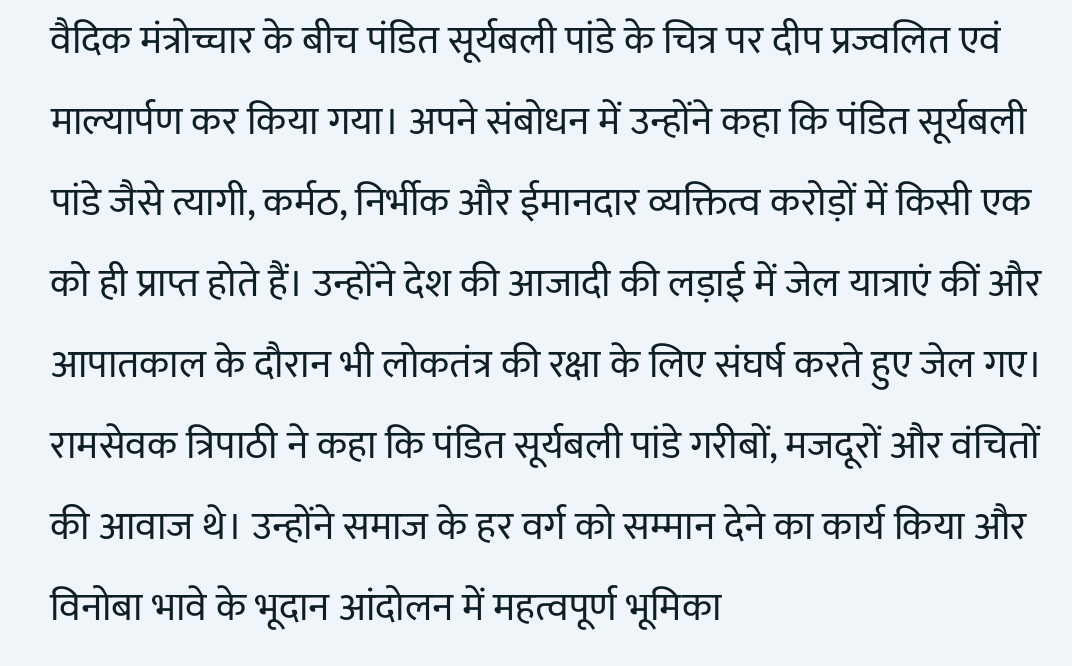वैदिक मंत्रोच्चार के बीच पंडित सूर्यबली पांडे के चित्र पर दीप प्रज्वलित एवं माल्यार्पण कर किया गया। अपने संबोधन में उन्होंने कहा कि पंडित सूर्यबली पांडे जैसे त्यागी, कर्मठ, निर्भीक और ईमानदार व्यक्तित्व करोड़ों में किसी एक को ही प्राप्त होते हैं। उन्होंने देश की आजादी की लड़ाई में जेल यात्राएं कीं और आपातकाल के दौरान भी लोकतंत्र की रक्षा के लिए संघर्ष करते हुए जेल गए। रामसेवक त्रिपाठी ने कहा कि पंडित सूर्यबली पांडे गरीबों, मजदूरों और वंचितों की आवाज थे। उन्होंने समाज के हर वर्ग को सम्मान देने का कार्य किया और विनोबा भावे के भूदान आंदोलन में महत्वपूर्ण भूमिका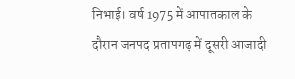निभाई। वर्ष 1975 में आपातकाल के दौरान जनपद प्रतापगढ़ में दूसरी आजादी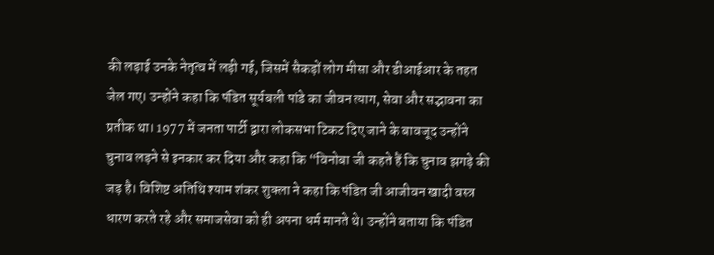की लड़ाई उनके नेतृत्व में लड़ी गई, जिसमें सैकड़ों लोग मीसा और डीआईआर के तहत जेल गए। उन्होंने कहा कि पंडित सूर्यबली पांडे का जीवन त्याग, सेवा और सद्भावना का प्रतीक था। 1977 में जनता पार्टी द्वारा लोकसभा टिकट दिए जाने के बावजूद उन्होंने चुनाव लड़ने से इनकार कर दिया और कहा कि “विनोबा जी कहते हैं कि चुनाव झगड़े की जड़ है। विशिष्ट अतिथि श्याम शंकर शुक्ला ने कहा कि पंडित जी आजीवन खादी वस्त्र धारण करते रहे और समाजसेवा को ही अपना धर्म मानते थे। उन्होंने बताया कि पंडित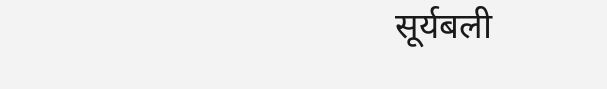सूर्यबली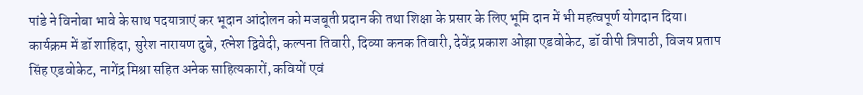पांडे ने विनोबा भावे के साथ पदयात्राएं कर भूदान आंदोलन को मजबूती प्रदान की तथा शिक्षा के प्रसार के लिए भूमि दान में भी महत्वपूर्ण योगदान दिया। कार्यक्रम में डॉ शाहिदा, सुरेश नारायण दुबे, रत्नेश द्विवेदी, कल्पना तिवारी, दिव्या कनक तिवारी, देवेंद्र प्रकाश ओझा एडवोकेट, डॉ वीपी त्रिपाठी, विजय प्रताप सिंह एडवोकेट, नागेंद्र मिश्रा सहित अनेक साहित्यकारों, कवियों एवं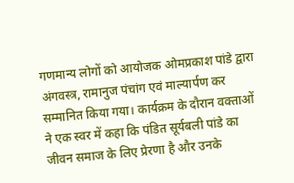गणमान्य लोगों को आयोजक ओमप्रकाश पांडे द्वारा अंगवस्त्र, रामानुज पंचांग एवं माल्यार्पण कर सम्मानित किया गया। कार्यक्रम के दौरान वक्ताओं ने एक स्वर में कहा कि पंडित सूर्यबली पांडे का जीवन समाज के लिए प्रेरणा है और उनके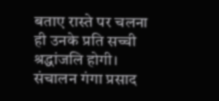बताए रास्ते पर चलना ही उनके प्रति सच्ची श्रद्धांजलि होगी। संचालन गंगा प्रसाद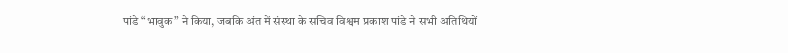पांडे “भावुक” ने किया, जबकि अंत में संस्था के सचिव विश्वम प्रकाश पांडे ने सभी अतिथियों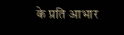के प्रति आभार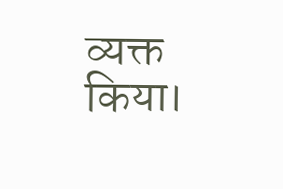व्यक्त किया।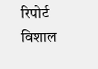रिपोर्ट विशाल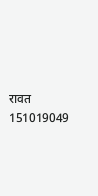रावत 151019049